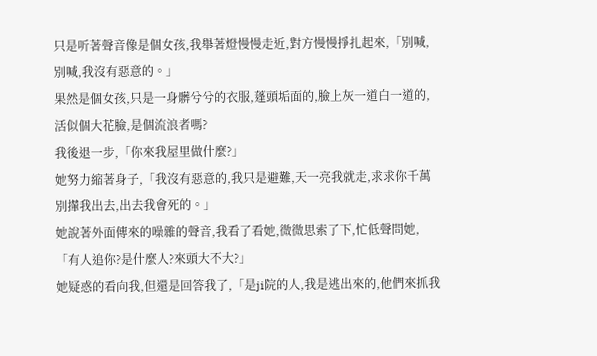只是听著聲音像是個女孩,我舉著燈慢慢走近,對方慢慢掙扎起來,「別喊,別喊,我沒有惡意的。」
果然是個女孩,只是一身髒兮兮的衣服,蓬頭垢面的,臉上灰一道白一道的,活似個大花臉,是個流浪者嗎?
我後退一步,「你來我屋里做什麼?」
她努力縮著身子,「我沒有惡意的,我只是避難,天一亮我就走,求求你千萬別攆我出去,出去我會死的。」
她說著外面傳來的噪雜的聲音,我看了看她,微微思索了下,忙低聲問她,「有人追你?是什麼人?來頭大不大?」
她疑惑的看向我,但還是回答我了,「是ji院的人,我是逃出來的,他們來抓我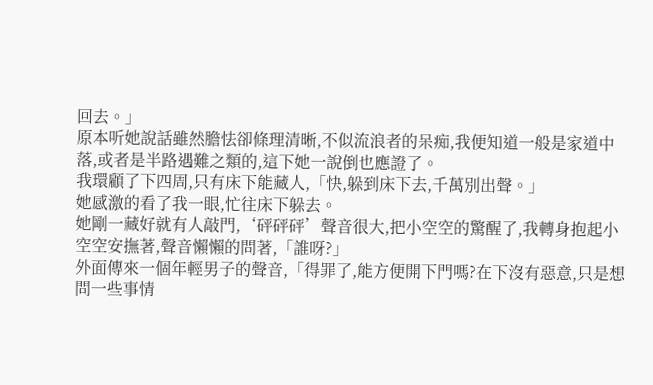回去。」
原本听她說話雖然膽怯卻條理清晰,不似流浪者的呆痴,我便知道一般是家道中落,或者是半路遇難之類的,這下她一說倒也應證了。
我環顧了下四周,只有床下能藏人,「快,躲到床下去,千萬別出聲。」
她感激的看了我一眼,忙往床下躲去。
她剛一藏好就有人敲門,‘砰砰砰’聲音很大,把小空空的驚醒了,我轉身抱起小空空安撫著,聲音懶懶的問著,「誰呀?」
外面傳來一個年輕男子的聲音,「得罪了,能方便開下門嗎?在下沒有惡意,只是想問一些事情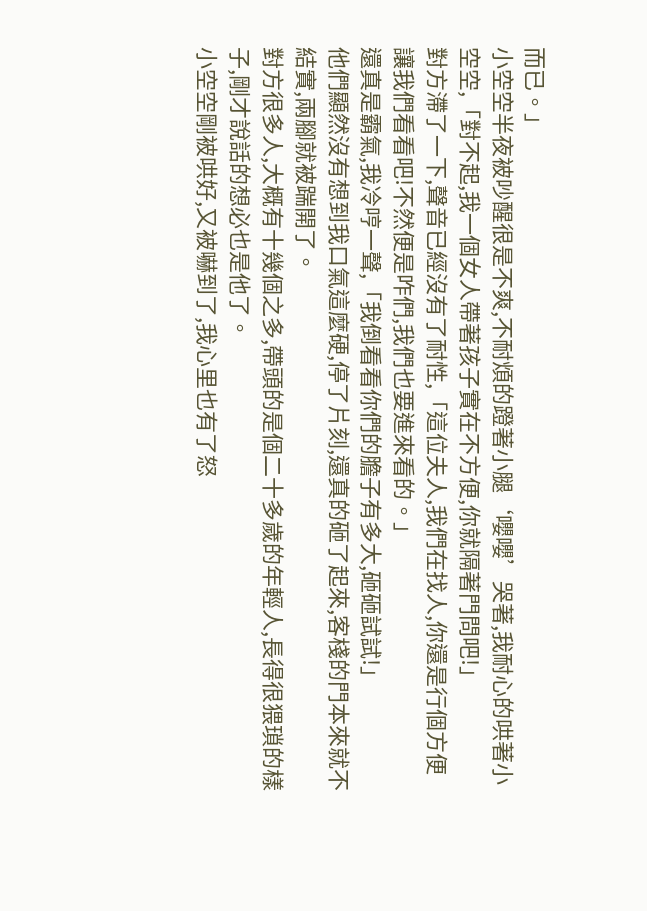而已。」
小空空半夜被吵醒很是不爽,不耐煩的蹬著小腿‘嚶嚶’哭著,我耐心的哄著小空空,「對不起,我一個女人帶著孩子實在不方便,你就隔著門問吧!」
對方滯了一下,聲音已經沒有了耐性,「這位夫人,我們在找人,你還是行個方便讓我們看看吧!不然便是咋們,我們也要進來看的。」
還真是霸氣,我冷哼一聲,「我倒看看你們的膽子有多大,砸砸試試!」
他們顯然沒有想到我口氣這麼硬,停了片刻,還真的砸了起來,客棧的門本來就不結實,兩腳就被踹開了。
對方很多人,大概有十幾個之多,帶頭的是個二十多歲的年輕人,長得很猥瑣的樣子,剛才說話的想必也是他了。
小空空剛被哄好,又被嚇到了,我心里也有了怒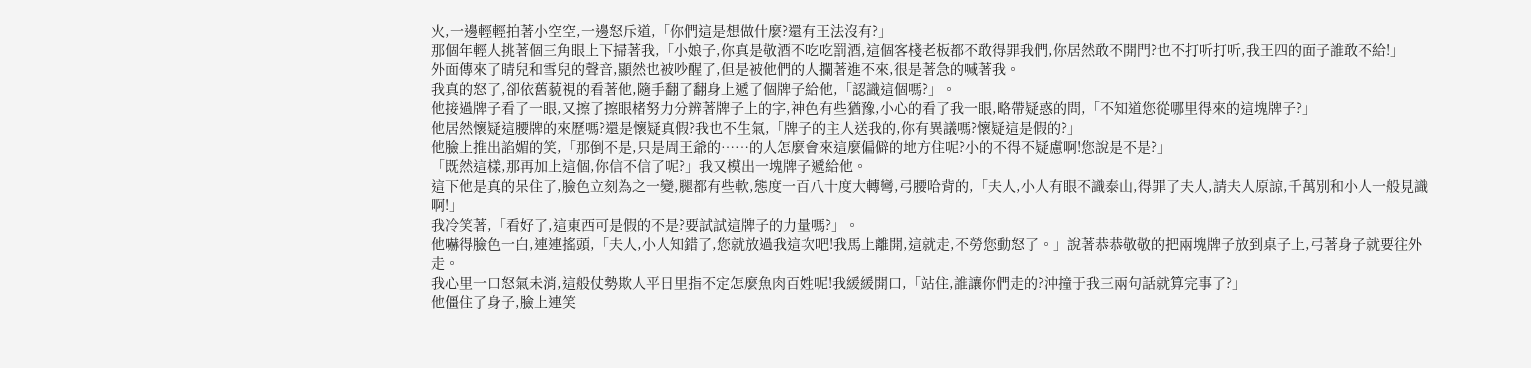火,一邊輕輕拍著小空空,一邊怒斥道,「你們這是想做什麼?還有王法沒有?」
那個年輕人挑著個三角眼上下掃著我,「小娘子,你真是敬酒不吃吃罰酒,這個客棧老板都不敢得罪我們,你居然敢不開門?也不打听打听,我王四的面子誰敢不給!」
外面傳來了晴兒和雪兒的聲音,顯然也被吵醒了,但是被他們的人攔著進不來,很是著急的喊著我。
我真的怒了,卻依舊藐視的看著他,隨手翻了翻身上遞了個牌子給他,「認識這個嗎?」。
他接過牌子看了一眼,又擦了擦眼楮努力分辨著牌子上的字,神色有些猶豫,小心的看了我一眼,略帶疑惑的問,「不知道您從哪里得來的這塊牌子?」
他居然懷疑這腰牌的來歷嗎?還是懷疑真假?我也不生氣,「牌子的主人送我的,你有異議嗎?懷疑這是假的?」
他臉上推出諂媚的笑,「那倒不是,只是周王爺的……的人怎麼會來這麼偏僻的地方住呢?小的不得不疑慮啊!您說是不是?」
「既然這樣,那再加上這個,你信不信了呢?」我又模出一塊牌子遞給他。
這下他是真的呆住了,臉色立刻為之一變,腿都有些軟,態度一百八十度大轉彎,弓腰哈背的,「夫人,小人有眼不識泰山,得罪了夫人,請夫人原諒,千萬別和小人一般見識啊!」
我冷笑著,「看好了,這東西可是假的不是?要試試這牌子的力量嗎?」。
他嚇得臉色一白,連連搖頭,「夫人,小人知錯了,您就放過我這次吧!我馬上離開,這就走,不勞您動怒了。」說著恭恭敬敬的把兩塊牌子放到桌子上,弓著身子就要往外走。
我心里一口怒氣未消,這般仗勢欺人平日里指不定怎麼魚肉百姓呢!我緩緩開口,「站住,誰讓你們走的?沖撞于我三兩句話就算完事了?」
他僵住了身子,臉上連笑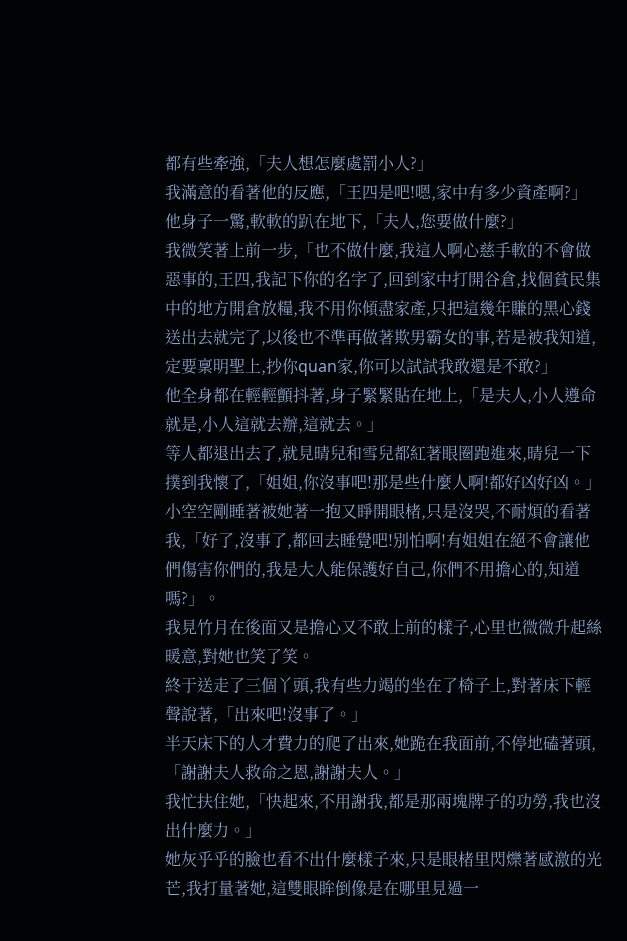都有些牽強,「夫人想怎麼處罰小人?」
我滿意的看著他的反應,「王四是吧!嗯,家中有多少資產啊?」
他身子一驚,軟軟的趴在地下,「夫人,您要做什麼?」
我微笑著上前一步,「也不做什麼,我這人啊心慈手軟的不會做惡事的,王四,我記下你的名字了,回到家中打開谷倉,找個貧民集中的地方開倉放糧,我不用你傾盡家產,只把這幾年賺的黑心錢送出去就完了,以後也不準再做著欺男霸女的事,若是被我知道,定要稟明聖上,抄你quan家,你可以試試我敢還是不敢?」
他全身都在輕輕顫抖著,身子緊緊貼在地上,「是夫人,小人遵命就是,小人這就去辦,這就去。」
等人都退出去了,就見晴兒和雪兒都紅著眼圈跑進來,晴兒一下撲到我懷了,「姐姐,你沒事吧!那是些什麼人啊!都好凶好凶。」
小空空剛睡著被她著一抱又睜開眼楮,只是沒哭,不耐煩的看著我,「好了,沒事了,都回去睡覺吧!別怕啊!有姐姐在絕不會讓他們傷害你們的,我是大人能保護好自己,你們不用擔心的,知道嗎?」。
我見竹月在後面又是擔心又不敢上前的樣子,心里也微微升起絲暖意,對她也笑了笑。
終于送走了三個丫頭,我有些力竭的坐在了椅子上,對著床下輕聲說著,「出來吧!沒事了。」
半天床下的人才費力的爬了出來,她跪在我面前,不停地磕著頭,「謝謝夫人救命之恩,謝謝夫人。」
我忙扶住她,「快起來,不用謝我,都是那兩塊牌子的功勞,我也沒出什麼力。」
她灰乎乎的臉也看不出什麼樣子來,只是眼楮里閃爍著感激的光芒,我打量著她,這雙眼眸倒像是在哪里見過一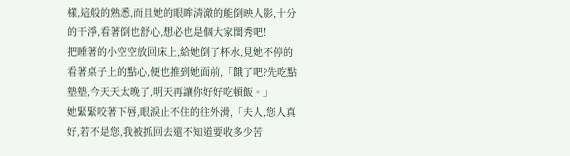樣,這般的熟悉,而且她的眼眸清澈的能倒映人影,十分的干淨,看著倒也舒心,想必也是個大家閨秀吧!
把睡著的小空空放回床上,給她倒了杯水,見她不停的看著桌子上的點心,便也推到她面前,「餓了吧?先吃點墊墊,今天天太晚了,明天再讓你好好吃頓飯。」
她緊緊咬著下唇,眼淚止不住的往外滑,「夫人,您人真好,若不是您,我被抓回去還不知道要收多少苦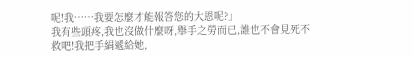呢!我……我要怎麼才能報答您的大恩呢?」
我有些頭疼,我也沒做什麼呀,舉手之勞而已,誰也不會見死不救吧!我把手絹遞給她,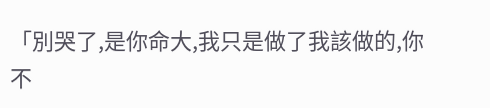「別哭了,是你命大,我只是做了我該做的,你不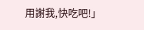用謝我,快吃吧!」